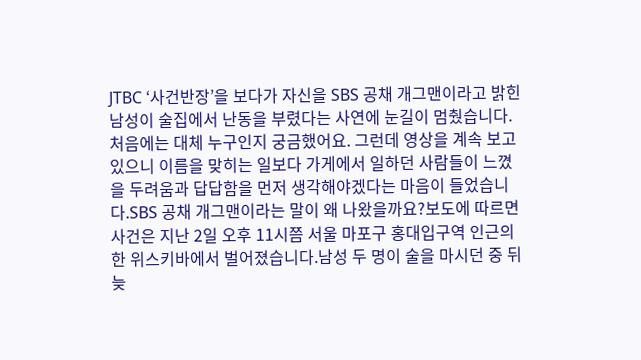JTBC ‘사건반장’을 보다가 자신을 SBS 공채 개그맨이라고 밝힌 남성이 술집에서 난동을 부렸다는 사연에 눈길이 멈췄습니다.처음에는 대체 누구인지 궁금했어요. 그런데 영상을 계속 보고 있으니 이름을 맞히는 일보다 가게에서 일하던 사람들이 느꼈을 두려움과 답답함을 먼저 생각해야겠다는 마음이 들었습니다.SBS 공채 개그맨이라는 말이 왜 나왔을까요?보도에 따르면 사건은 지난 2일 오후 11시쯤 서울 마포구 홍대입구역 인근의 한 위스키바에서 벌어졌습니다.남성 두 명이 술을 마시던 중 뒤늦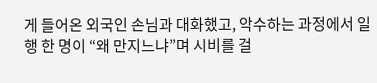게 들어온 외국인 손님과 대화했고, 악수하는 과정에서 일행 한 명이 “왜 만지느냐”며 시비를 걸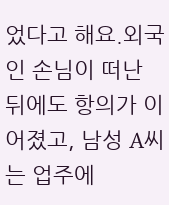었다고 해요.외국인 손님이 떠난 뒤에도 항의가 이어졌고, 남성 A씨는 업주에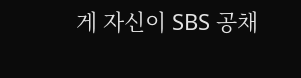게 자신이 SBS 공채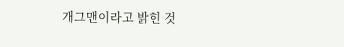개그맨이라고 밝힌 것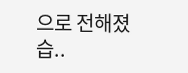으로 전해졌습..